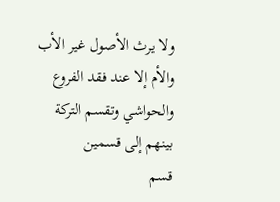ولا يرث الأصول غير الأب والأم إلا عند فقد الفروع والحواشي وتقسم التركة بينهم إلى قسمين
قسم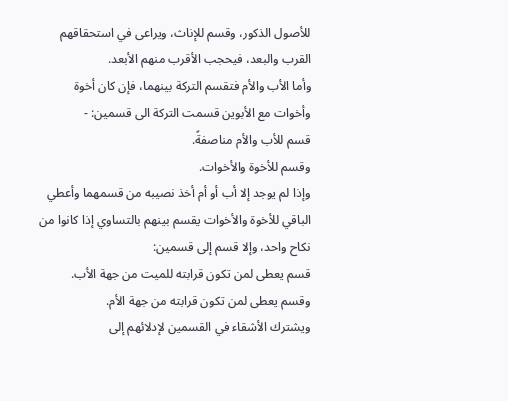للأصول الذكور، وقسم للإناث، ويراعى في استحقاقهم القرب والبعد، فيحجب الأقرب منهم الأبعد.
وأما الأب والأم فتقسم التركة بينهما، فإن كان أخوة وأخوات مع الأبوين قسمت التركة الى قسمين: -
قسم للأب والأم مناصفةً.
وقسم للأخوة والأخوات.
وإذا لم يوجد إلا أب أو أم أخذ نصيبه من قسمهما وأعطي الباقي للأخوة والأخوات يقسم بينهم بالتساوي إذا كانوا من نكاح واحد، وإلا قسم إلى قسمين:
قسم يعطى لمن تكون قرابته للميت من جهة الأب.
وقسم يعطى لمن تكون قرابته من جهة الأم.
ويشترك الأشقاء في القسمين لإدلائهم إلى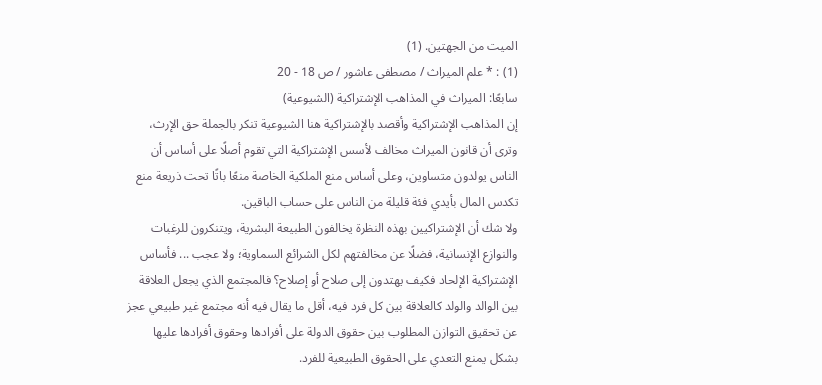الميت من الجهتين. (1)
(1) : * علم الميراث / مصطفى عاشور / ص 18 - 20
سابعًا: الميراث في المذاهب الإشتراكية (الشيوعية)
إن المذاهب الإشتراكية وأقصد بالإشتراكية هنا الشيوعية تنكر بالجملة حق الإرث، وترى أن قانون الميراث مخالف لأسس الإشتراكية التي تقوم أصلًا على أساس أن الناس يولدون متساوين، وعلى أساس منع الملكية الخاصة منعًا باتًا تحت ذريعة منع تكدس المال بأيدي فئة قليلة من الناس على حساب الباقين.
ولا شك أن الإشتراكيين بهذه النظرة يخالفون الطبيعة البشرية، ويتنكرون للرغبات والنوازع الإنسانية، فضلًا عن مخالفتهم لكل الشرائع السماوية؛ ولا عجب ... فأساس الإشتراكية الإلحاد فكيف يهتدون إلى صلاح أو إصلاح؟ فالمجتمع الذي يجعل العلاقة بين الوالد والولد كالعلاقة بين كل فرد فيه، أقل ما يقال فيه أنه مجتمع غير طبيعي عجز عن تحقيق التوازن المطلوب بين حقوق الدولة على أفرادها وحقوق أفرادها عليها بشكل يمنع التعدي على الحقوق الطبيعية للفرد.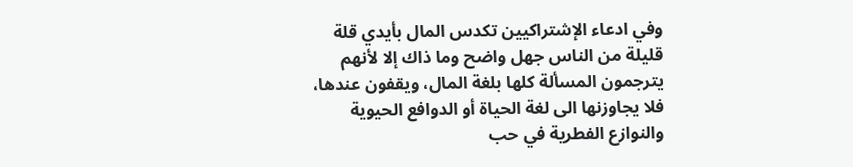وفي ادعاء الإشتراكيين تكدس المال بأيدي قلة قليلة من الناس جهل واضح وما ذاك إلا لأنهم يترجمون المسألة كلها بلغة المال، ويقفون عندها، فلا يجاوزنها الى لغة الحياة أو الدوافع الحيوية والنوازع الفطرية في حب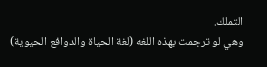التملك.
وهي لو ترجمت بهذه اللغه (لغة الحياة والدوافع الحيوية)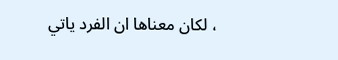، لكان معناها ان الفرد ياتي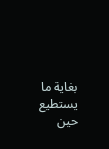بغاية ما يستطيع حين